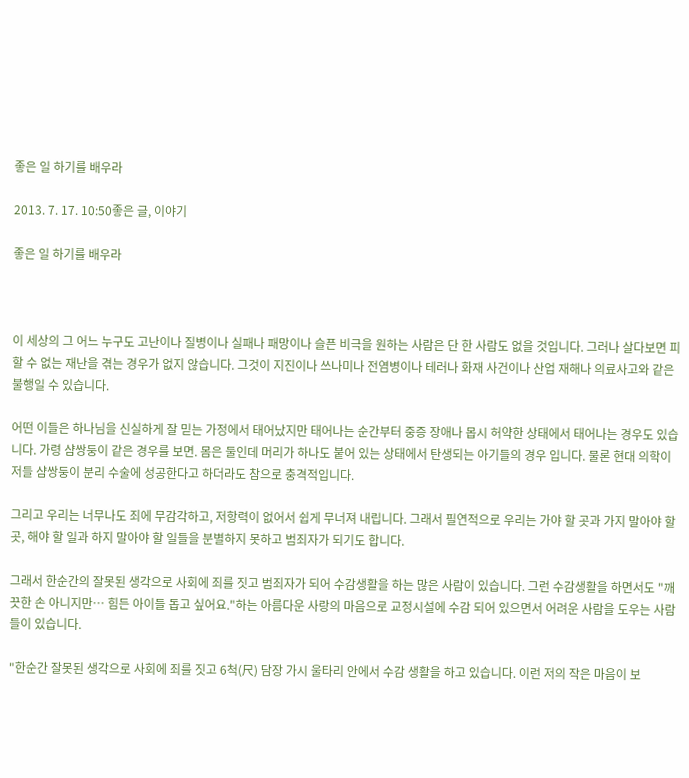좋은 일 하기를 배우라

2013. 7. 17. 10:50좋은 글, 이야기

좋은 일 하기를 배우라



이 세상의 그 어느 누구도 고난이나 질병이나 실패나 패망이나 슬픈 비극을 원하는 사람은 단 한 사람도 없을 것입니다. 그러나 살다보면 피할 수 없는 재난을 겪는 경우가 없지 않습니다. 그것이 지진이나 쓰나미나 전염병이나 테러나 화재 사건이나 산업 재해나 의료사고와 같은 불행일 수 있습니다.

어떤 이들은 하나님을 신실하게 잘 믿는 가정에서 태어났지만 태어나는 순간부터 중증 장애나 몹시 허약한 상태에서 태어나는 경우도 있습니다. 가령 샴쌍둥이 같은 경우를 보면. 몸은 둘인데 머리가 하나도 붙어 있는 상태에서 탄생되는 아기들의 경우 입니다. 물론 현대 의학이 저들 샴쌍둥이 분리 수술에 성공한다고 하더라도 참으로 충격적입니다.

그리고 우리는 너무나도 죄에 무감각하고, 저항력이 없어서 쉽게 무너져 내립니다. 그래서 필연적으로 우리는 가야 할 곳과 가지 말아야 할 곳, 해야 할 일과 하지 말아야 할 일들을 분별하지 못하고 범죄자가 되기도 합니다.

그래서 한순간의 잘못된 생각으로 사회에 죄를 짓고 범죄자가 되어 수감생활을 하는 많은 사람이 있습니다. 그런 수감생활을 하면서도 "깨끗한 손 아니지만… 힘든 아이들 돕고 싶어요."하는 아름다운 사랑의 마음으로 교정시설에 수감 되어 있으면서 어려운 사람을 도우는 사람들이 있습니다.

"한순간 잘못된 생각으로 사회에 죄를 짓고 6척(尺) 담장 가시 울타리 안에서 수감 생활을 하고 있습니다. 이런 저의 작은 마음이 보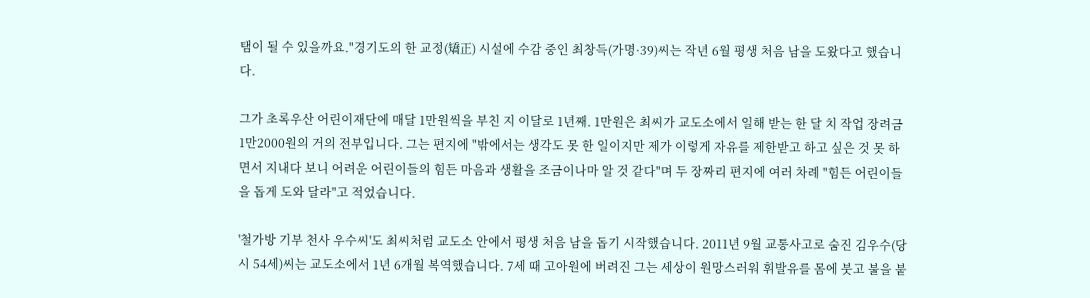탬이 될 수 있을까요."경기도의 한 교정(矯正) 시설에 수감 중인 최창득(가명·39)씨는 작년 6월 평생 처음 남을 도왔다고 했습니다.

그가 초록우산 어린이재단에 매달 1만원씩을 부친 지 이달로 1년째. 1만원은 최씨가 교도소에서 일해 받는 한 달 치 작업 장려금 1만2000원의 거의 전부입니다. 그는 편지에 "밖에서는 생각도 못 한 일이지만 제가 이렇게 자유를 제한받고 하고 싶은 것 못 하면서 지내다 보니 어려운 어린이들의 힘든 마음과 생활을 조금이나마 알 것 같다"며 두 장짜리 편지에 여러 차례 "힘든 어린이들을 돕게 도와 달라"고 적었습니다.

'철가방 기부 천사 우수씨'도 최씨처럼 교도소 안에서 평생 처음 남을 돕기 시작했습니다. 2011년 9월 교통사고로 숨진 김우수(당시 54세)씨는 교도소에서 1년 6개월 복역했습니다. 7세 때 고아원에 버려진 그는 세상이 원망스러워 휘발유를 몸에 붓고 불을 붙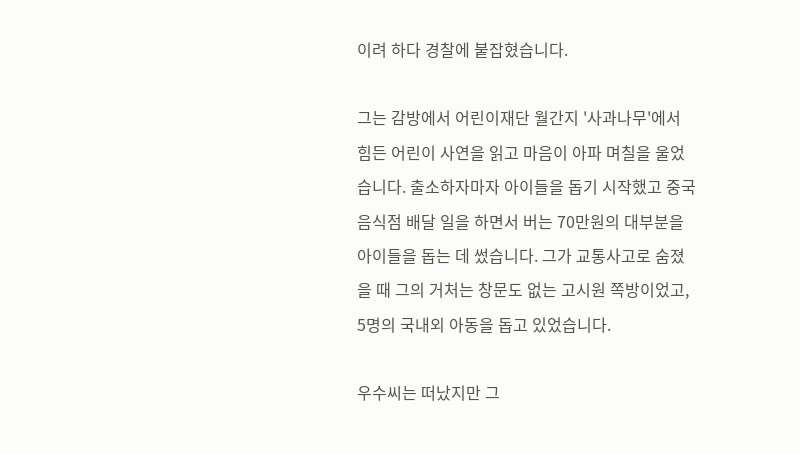이려 하다 경찰에 붙잡혔습니다.

그는 감방에서 어린이재단 월간지 '사과나무'에서 힘든 어린이 사연을 읽고 마음이 아파 며칠을 울었습니다. 출소하자마자 아이들을 돕기 시작했고 중국음식점 배달 일을 하면서 버는 70만원의 대부분을 아이들을 돕는 데 썼습니다. 그가 교통사고로 숨졌을 때 그의 거처는 창문도 없는 고시원 쪽방이었고, 5명의 국내외 아동을 돕고 있었습니다.

우수씨는 떠났지만 그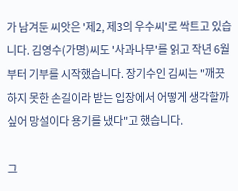가 남겨둔 씨앗은 '제2, 제3의 우수씨'로 싹트고 있습니다. 김영수(가명)씨도 '사과나무'를 읽고 작년 6월부터 기부를 시작했습니다. 장기수인 김씨는 "깨끗하지 못한 손길이라 받는 입장에서 어떻게 생각할까 싶어 망설이다 용기를 냈다"고 했습니다.

그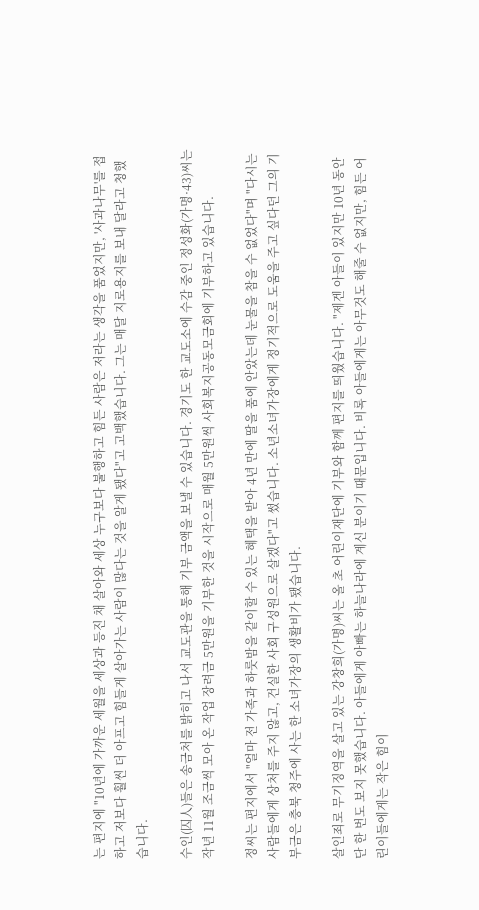는 편지에 "10년에 가까운 세월을 세상과 등진 채 살아와 세상 누구보다 불행하고 힘든 사람은 저라는 생각을 품었지만, '사과나무'를 접하고 저보다 훨씬 더 아프고 힘들게 살아가는 사람이 많다는 것을 알게 됐다"고 고백했습니다. 그는 매달 지로용지를 보내 달라고 청했습니다.

수인(囚人)들은 송금처를 밝히고 나서 교도관을 통해 기부 금액을 보낼 수 있습니다. 경기도 한 교도소에 수감 중인 정성화(가명·43)씨는 작년 11월 조금씩 모아 온 작업 장려금 5만원을 기부한 것을 시작으로 매월 5만원씩 사회복지공동모금회에 기부하고 있습니다.

정씨는 편지에서 "얼마 전 가족과 하룻밤을 같이할 수 있는 혜택을 받아 4년 만에 딸을 품에 안았는데 눈물을 참을 수 없었다"며 "다시는 사람들에게 상처를 주지 않고, 건실한 사회 구성원으로 살겠다"고 썼습니다. 소년소녀가장에게 정기적으로 도움을 주고 싶다던 그의 기부금은 충북 청주에 사는 한 소녀가장의 생활비가 됐습니다.

살인죄로 무기징역을 살고 있는 강창희(가명)씨는 올 초 어린이재단에 기부와 함께 편지를 띄웠습니다. "제겐 아들이 있지만 10년 동안 단 한 번도 보지 못했습니다. 아들에게 아빠는 하늘나라에 계신 분이기 때문입니다. 비록 아들에게는 아무것도 해줄 수 없지만, 힘든 어린이들에게는 작은 힘이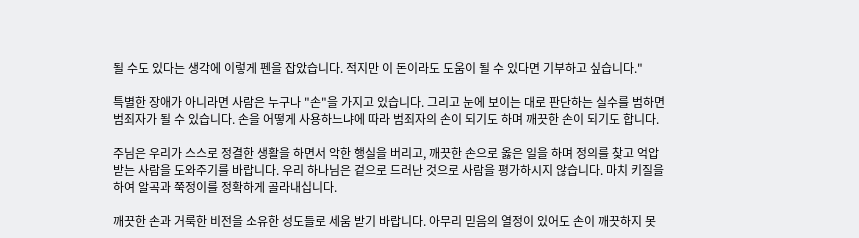될 수도 있다는 생각에 이렇게 펜을 잡았습니다. 적지만 이 돈이라도 도움이 될 수 있다면 기부하고 싶습니다."

특별한 장애가 아니라면 사람은 누구나 "손"을 가지고 있습니다. 그리고 눈에 보이는 대로 판단하는 실수를 범하면 범죄자가 될 수 있습니다. 손을 어떻게 사용하느냐에 따라 범죄자의 손이 되기도 하며 깨끗한 손이 되기도 합니다.

주님은 우리가 스스로 정결한 생활을 하면서 악한 행실을 버리고, 깨끗한 손으로 옳은 일을 하며 정의를 찾고 억압 받는 사람을 도와주기를 바랍니다. 우리 하나님은 겉으로 드러난 것으로 사람을 평가하시지 않습니다. 마치 키질을 하여 알곡과 쭉정이를 정확하게 골라내십니다.

깨끗한 손과 거룩한 비전을 소유한 성도들로 세움 받기 바랍니다. 아무리 믿음의 열정이 있어도 손이 깨끗하지 못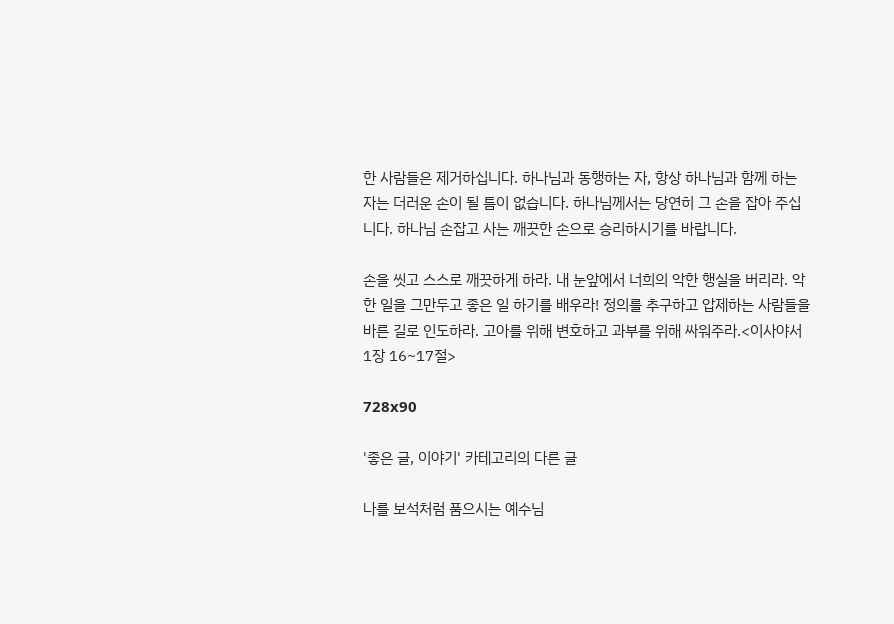한 사람들은 제거하십니다. 하나님과 동행하는 자, 항상 하나님과 함께 하는 자는 더러운 손이 될 틈이 없습니다. 하나님께서는 당연히 그 손을 잡아 주십니다. 하나님 손잡고 사는 깨끗한 손으로 승리하시기를 바랍니다.

손을 씻고 스스로 깨끗하게 하라. 내 눈앞에서 너희의 악한 행실을 버리라. 악한 일을 그만두고 좋은 일 하기를 배우라! 정의를 추구하고 압제하는 사람들을 바른 길로 인도하라. 고아를 위해 변호하고 과부를 위해 싸워주라.<이사야서 1장 16~17절>

728x90

'좋은 글, 이야기' 카테고리의 다른 글

나를 보석처럼 품으시는 예수님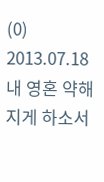(0) 2013.07.18
내 영혼 약해지게 하소서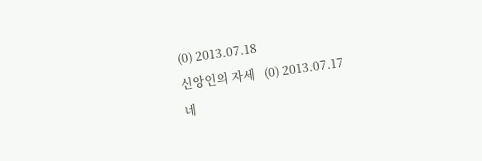(0) 2013.07.18
신앙인의 자세   (0) 2013.07.17
네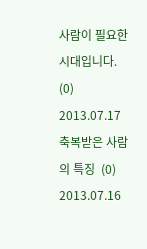사람이 필요한 시대입니다.   (0) 2013.07.17
축복받은 사람의 특징  (0) 2013.07.16